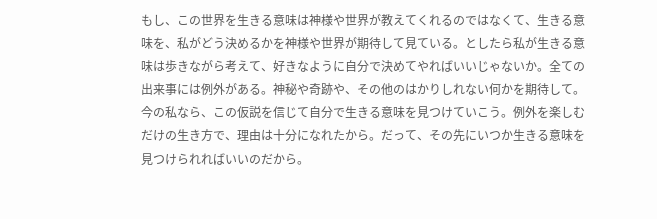もし、この世界を生きる意味は神様や世界が教えてくれるのではなくて、生きる意味を、私がどう決めるかを神様や世界が期待して見ている。としたら私が生きる意味は歩きながら考えて、好きなように自分で決めてやればいいじゃないか。全ての出来事には例外がある。神秘や奇跡や、その他のはかりしれない何かを期待して。 今の私なら、この仮説を信じて自分で生きる意味を見つけていこう。例外を楽しむだけの生き方で、理由は十分になれたから。だって、その先にいつか生きる意味を見つけられればいいのだから。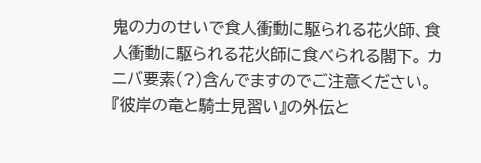鬼の力のせいで食人衝動に駆られる花火師、食人衝動に駆られる花火師に食べられる閣下。 カニバ要素(?)含んでますのでご注意ください。
『彼岸の竜と騎士見習い』の外伝と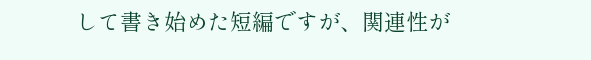して書き始めた短編ですが、関連性が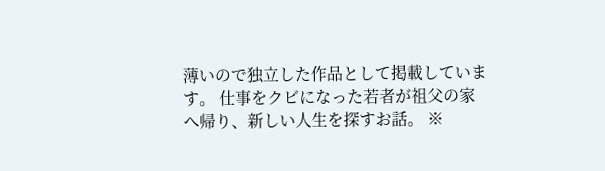薄いので独立した作品として掲載しています。 仕事をクビになった若者が祖父の家へ帰り、新しい人生を探すお話。 ※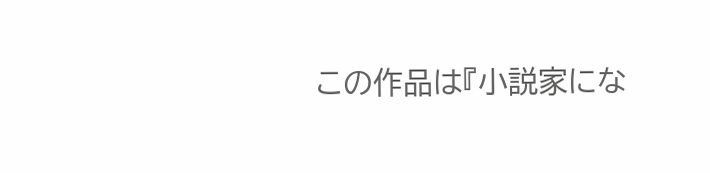この作品は『小説家にな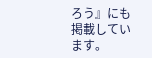ろう』にも掲載しています。